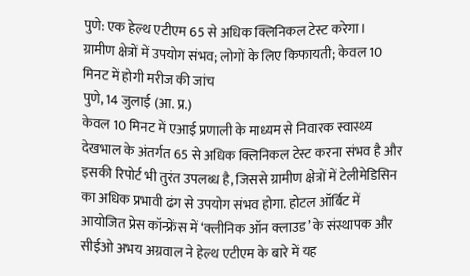पुणे: एक हेल्थ एटीएम 65 से अधिक क्लिनिकल टेस्ट करेगा।
ग्रामीण क्षेत्रों में उपयोग संभव; लोगों के लिए किफायती; केवल 10 मिनट में होगी मरीज की जांच
पुणे, 14 जुलाई (आ. प्र.)
केवल 10 मिनट में एआई प्रणाली के माध्यम से निवारक स्वास्थ्य देखभाल के अंतर्गत 65 से अधिक क्लिनिकल टेस्ट करना संभव है और इसकी रिपोर्ट भी तुरंत उपलब्ध है, जिससे ग्रामीण क्षेत्रों में टेलीमेडिसिन का अधिक प्रभावी ढंग से उपयोग संभव होगा. होटल ऑर्बिट में आयोजित प्रेस कॉन्फ्रेंस में ‘क्लीनिक ऑन क्लाउड’ के संस्थापक और सीईओ अभय अग्रवाल ने हेल्थ एटीएम के बारे में यह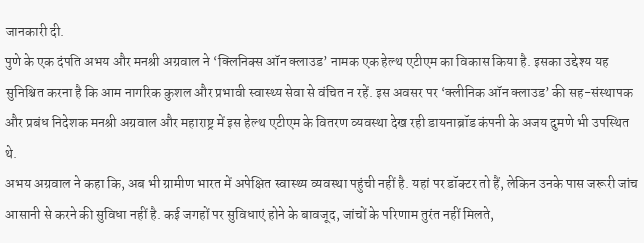जानकारी दी.
पुणे के एक दंपति अभय और मनश्री अग्रवाल ने ‘क्लिनिक्स ऑन क्लाउड’ नामक एक हेल्थ एटीएम का विकास किया है. इसका उद्देश्य यह सुनिश्चित करना है कि आम नागरिक कुशल और प्रभावी स्वास्थ्य सेवा से वंचित न रहें. इस अवसर पर ‘क्लीनिक ऑन क्लाउड’ की सह-संस्थापक और प्रबंध निदेशक मनश्री अग्रवाल और महाराष्ट्र में इस हेल्थ एटीएम के वितरण व्यवस्था देख रही डायनाब्रॉड कंपनी के अजय दुमणे भी उपस्थित थे.
अभय अग्रवाल ने कहा कि, अब भी ग्रामीण भारत में अपेक्षित स्वास्थ्य व्यवस्था पहुंची नहीं है. यहां पर डॉक्टर तो हैं, लेकिन उनके पास जरूरी जांच आसानी से करने की सुविधा नहीं है. कई जगहों पर सुविधाएं होने के बावजूद, जांचों के परिणाम तुरंत नहीं मिलते,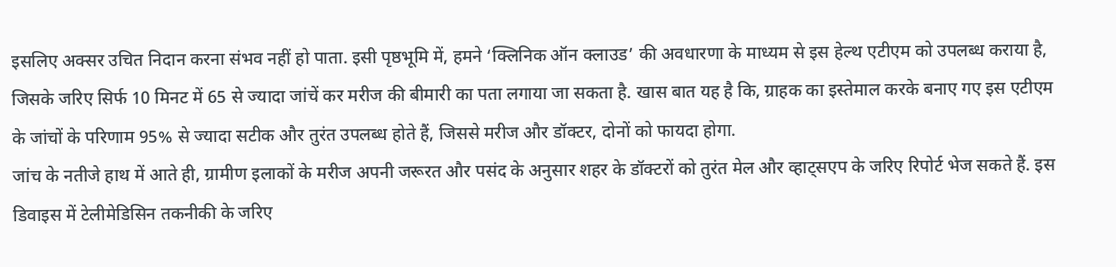इसलिए अक्सर उचित निदान करना संभव नहीं हो पाता. इसी पृष्ठभूमि में, हमने ‘क्लिनिक ऑन क्लाउड’ की अवधारणा के माध्यम से इस हेल्थ एटीएम को उपलब्ध कराया है, जिसके जरिए सिर्फ 10 मिनट में 65 से ज्यादा जांचें कर मरीज की बीमारी का पता लगाया जा सकता है. खास बात यह है कि, ग्राहक का इस्तेमाल करके बनाए गए इस एटीएम के जांचों के परिणाम 95% से ज्यादा सटीक और तुरंत उपलब्ध होते हैं, जिससे मरीज और डॉक्टर, दोनों को फायदा होगा.
जांच के नतीजे हाथ में आते ही, ग्रामीण इलाकों के मरीज अपनी जरूरत और पसंद के अनुसार शहर के डॉक्टरों को तुरंत मेल और व्हाट्सएप के जरिए रिपोर्ट भेज सकते हैं. इस डिवाइस में टेलीमेडिसिन तकनीकी के जरिए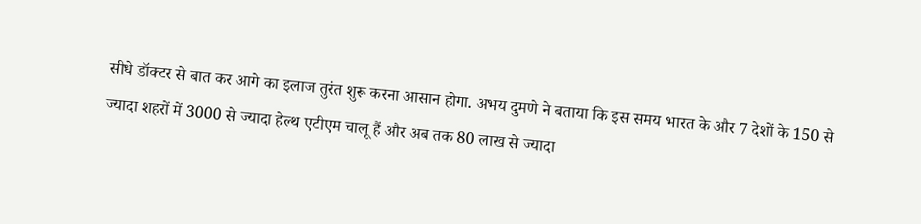सीधे डॉक्टर से बात कर आगे का इलाज तुरंत शुरू करना आसान होगा. अभय दुमणे ने बताया कि इस समय भारत के और 7 देशों के 150 से ज्यादा शहरों में 3000 से ज्यादा हेल्थ एटीएम चालू हैं और अब तक 80 लाख से ज्यादा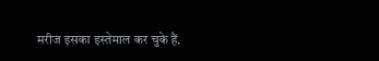मरीज इसका इस्तेमाल कर चुके हैं.